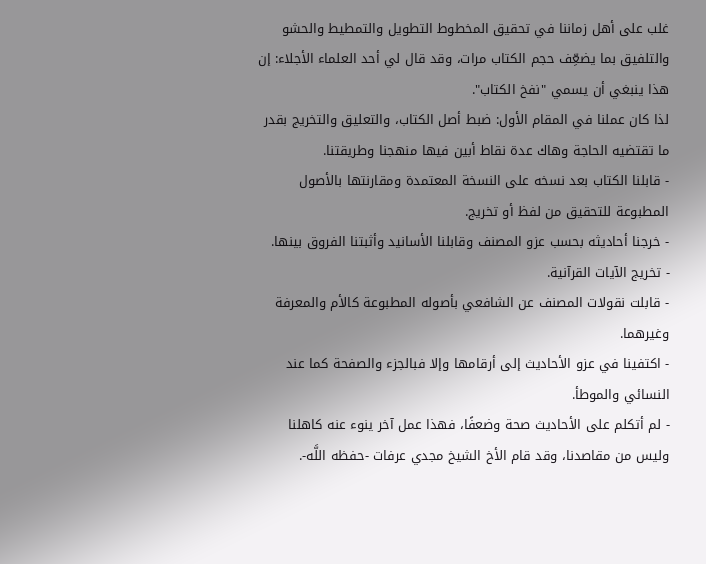غلب على أهل زماننا في تحقيق المخطوط التطويل والتمطيط والحشو والتلفيق بما يضعِّف حجم الكتاب مرات، وقد قال لي أحد العلماء الأجلاء: إن هذا ينبغي أن يسمي "نفخ الكتاب".
لذا كان عملنا في المقام الأول: ضبط أصل الكتاب، والتعليق والتخريج بقدر ما تقتضيه الحاجة وهاك عدة نقاط أبين فيها منهجنا وطريقتنا.
- قابلنا الكتاب بعد نسخه على النسخة المعتمدة ومقارنتها بالأصول المطبوعة للتحقيق من لفظ أو تخريج.
- خرجنا أحاديثه بحسب عزو المصنف وقابلنا الأسانيد وأثبتنا الفروق بينها.
- تخريج الآيات القرآنية.
- قابلت نقولات المصنف عن الشافعي بأصوله المطبوعة كالأم والمعرفة وغيرهما.
- اكتفينا في عزو الأحاديث إلى أرقامها وإلا فبالجزء والصفحة كما عند النسائي والموطأ.
- لم أتكلم على الأحاديث صحة وضعفًا، فهذا عمل آخر ينوء عنه كاهلنا وليس من مقاصدنا، وقد قام الأخ الشيخ مجدي عرفات -حفظه اللَّه-.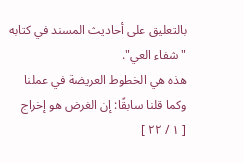بالتعليق على أحاديث المسند في كتابه "شفاء العي".
هذه هي الخطوط العريضة في عملنا وكما قلنا سابقًا: إن الغرض هو إخراج
[ ١ / ٢٢ ]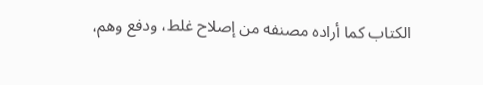الكتاب كما أراده مصنفه من إصلاح غلط، ودفع وهم،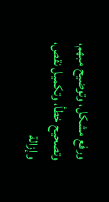ورفع مشكل، وتوضيح مبهم، وتصحيح خطأ، وتكميل نقص، وإزالة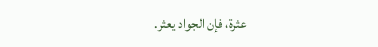عثرة، فإن الجواد يعثر.